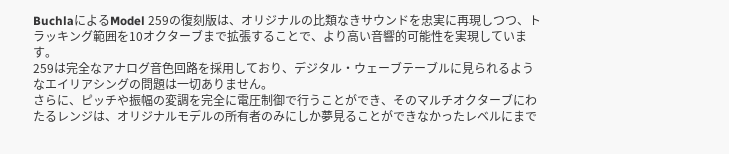BuchlaによるModel 259の復刻版は、オリジナルの比類なきサウンドを忠実に再現しつつ、トラッキング範囲を10オクターブまで拡張することで、より高い音響的可能性を実現しています。
259は完全なアナログ音色回路を採用しており、デジタル・ウェーブテーブルに見られるようなエイリアシングの問題は一切ありません。
さらに、ピッチや振幅の変調を完全に電圧制御で行うことができ、そのマルチオクターブにわたるレンジは、オリジナルモデルの所有者のみにしか夢見ることができなかったレベルにまで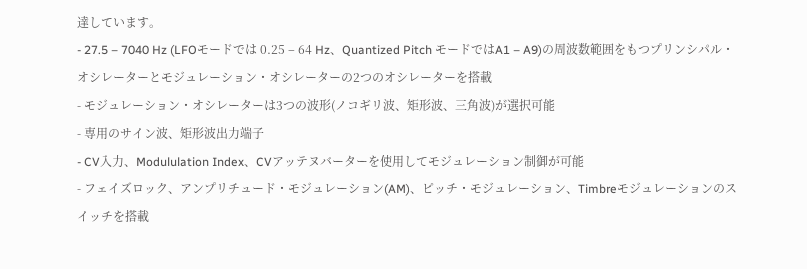達しています。
- 27.5 – 7040 Hz (LFOモードでは 0.25 – 64 Hz、Quantized Pitch モードではA1 – A9)の周波数範囲をもつプリンシパル・オシレーターとモジュレーション・オシレーターの2つのオシレーターを搭載
- モジュレーション・オシレーターは3つの波形(ノコギリ波、矩形波、三角波)が選択可能
- 専用のサイン波、矩形波出力端子
- CV入力、Modululation Index、CVアッテヌバーターを使用してモジュレーション制御が可能
- フェイズロック、アンプリチュード・モジュレーション(AM)、ピッチ・モジュレーション、Timbreモジュレーションのスイッチを搭載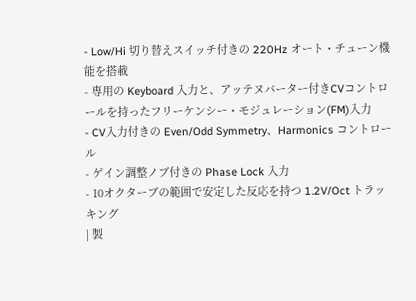- Low/Hi 切り替えスイッチ付きの 220Hz オート・チューン機能を搭載
- 専用の Keyboard 入力と、アッテヌバーター付きCVコントロールを持ったフリーケンシー・モジュレーション(FM)入力
- CV入力付きの Even/Odd Symmetry、Harmonics コントロール
- ゲイン調整ノブ付きの Phase Lock 入力
- 10オクターブの範囲で安定した反応を持つ 1.2V/Oct トラッキング
| 製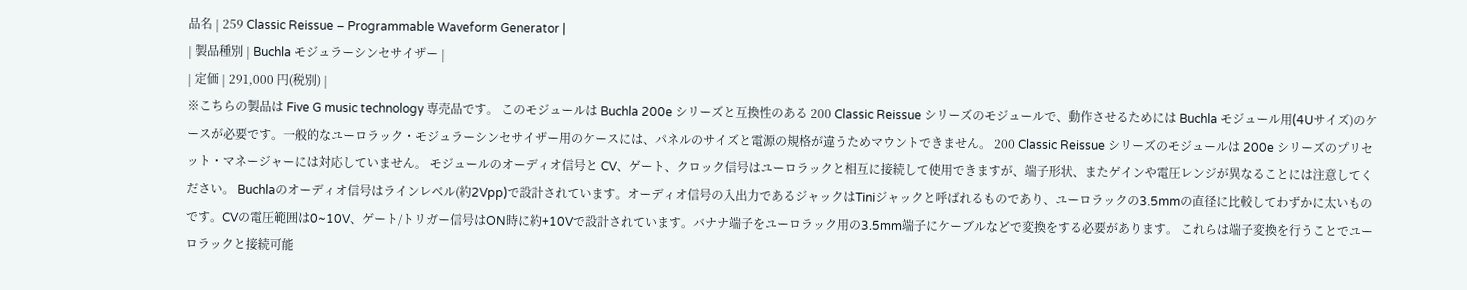品名 | 259 Classic Reissue – Programmable Waveform Generator |
| 製品種別 | Buchla モジュラーシンセサイザー |
| 定価 | 291,000 円(税別) |
※こちらの製品は Five G music technology 専売品です。 このモジュールは Buchla 200e シリーズと互換性のある 200 Classic Reissue シリーズのモジュールで、動作させるためには Buchla モジュール用(4Uサイズ)のケースが必要です。一般的なユーロラック・モジュラーシンセサイザー用のケースには、パネルのサイズと電源の規格が違うためマウントできません。 200 Classic Reissue シリーズのモジュールは 200e シリーズのプリセット・マネージャーには対応していません。 モジュールのオーディオ信号と CV、ゲート、クロック信号はユーロラックと相互に接続して使用できますが、端子形状、またゲインや電圧レンジが異なることには注意してください。 Buchlaのオーディオ信号はラインレベル(約2Vpp)で設計されています。オーディオ信号の入出力であるジャックはTiniジャックと呼ばれるものであり、ユーロラックの3.5mmの直径に比較してわずかに太いものです。CVの電圧範囲は0~10V、ゲート/トリガー信号はON時に約+10Vで設計されています。バナナ端子をユーロラック用の3.5mm端子にケーブルなどで変換をする必要があります。 これらは端子変換を行うことでユーロラックと接続可能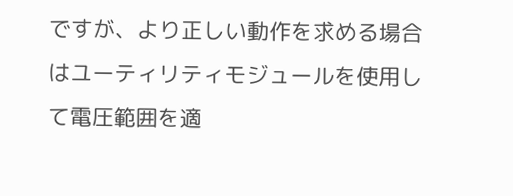ですが、より正しい動作を求める場合はユーティリティモジュールを使用して電圧範囲を適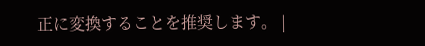正に変換することを推奨します。 |